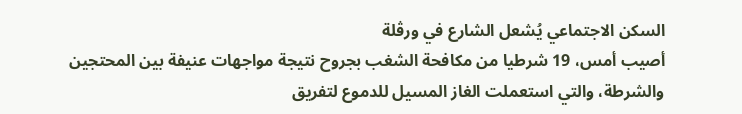السكن الاجتماعي يُشعل الشارع في ورڤلة
أصيب أمس، 19 شرطيا من مكافحة الشغب بجروح نتيجة مواجهات عنيفة بين المحتجين والشرطة، والتي استعملت الغاز المسيل للدموع لتفريق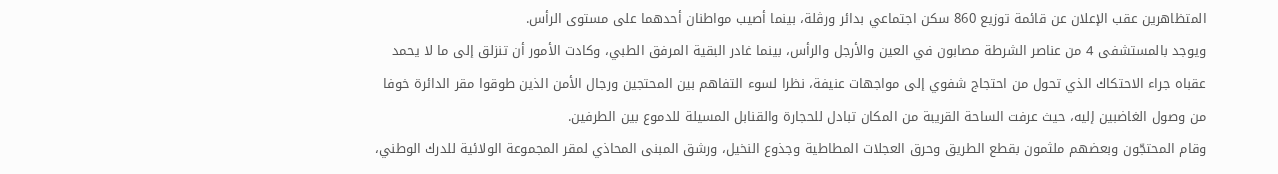المتظاهرين عقب الإعلان عن قائمة توزيع 860 سكن اجتماعي بدائر ورڤلة، بينما أصيب مواطنان أحدهما على مستوى الرأس.
ويوجد بالمستشفى 4 من عناصر الشرطة مصابون في العين والأرجل والرأس، بينما غادر البقية المرفق الطبي، وكادت الأمور أن تنزلق إلى ما لا يحمد عقباه جراء الاحتكاك الذي تحول من احتجاج شفوي إلى مواجهات عنيفة، نظرا لسوء التفاهم بين المحتجين ورجال الأمن الذين طوقوا مقر الدائرة خوفا من وصول الغاضبين إليه، حيث عرفت الساحة القريبة من المكان تبادل للحجارة والقنابل المسيلة للدموع بين الطرفين.
وقام المحتجّون وبعضهم ملثمون بقطع الطريق وحرق العجلات المطاطية وجذوع النخيل، ورشق المبنى المحاذي لمقر المجموعة الولائية للدرك الوطني،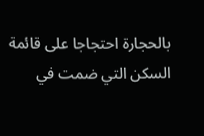بالحجارة احتجاجا على قائمة السكن التي ضمت في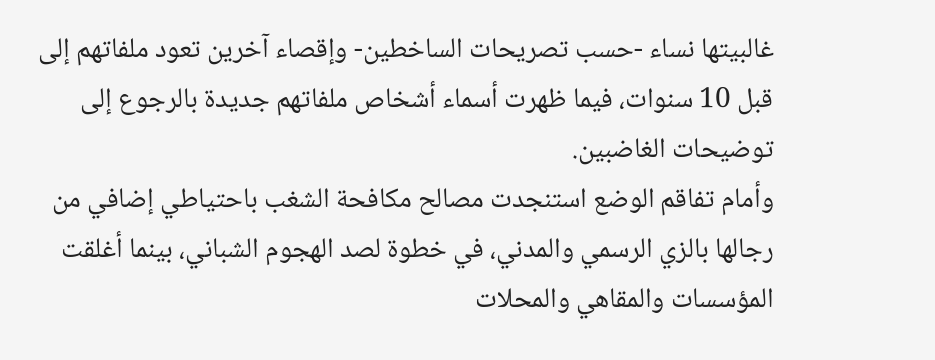غالبيتها نساء -حسب تصريحات الساخطين- وإقصاء آخرين تعود ملفاتهم إلى قبل 10 سنوات، فيما ظهرت أسماء أشخاص ملفاتهم جديدة بالرجوع إلى توضيحات الغاضبين.
وأمام تفاقم الوضع استنجدت مصالح مكافحة الشغب باحتياطي إضافي من رجالها بالزي الرسمي والمدني، في خطوة لصد الهجوم الشباني، بينما أغلقت المؤسسات والمقاهي والمحلات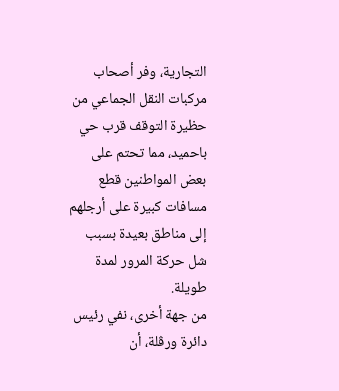التجارية، وفر أصحاب مركبات النقل الجماعي من حظيرة التوقف قرب حي باحميد، مما تحتم على بعض المواطنين قطع مسافات كبيرة على أرجلهم إلى مناطق بعيدة بسبب شل حركة المرور لمدة طويلة.
من جهة أخرى، نفي رئيس دائرة ورڤلة، أن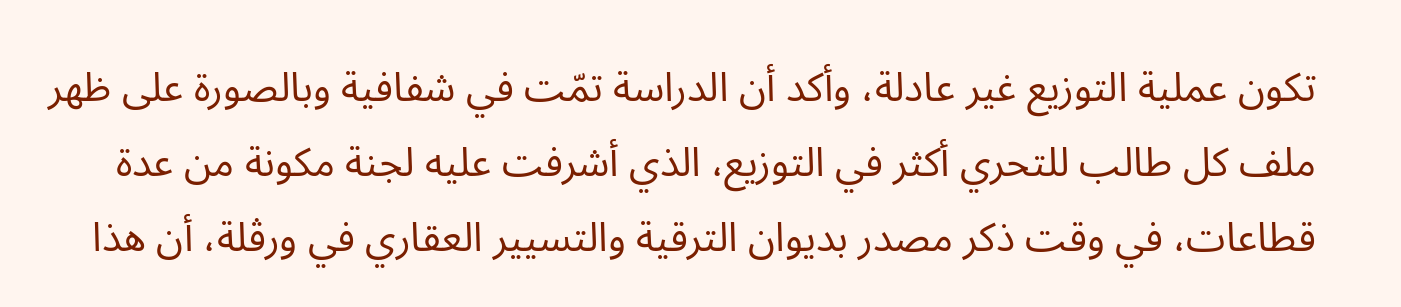تكون عملية التوزيع غير عادلة، وأكد أن الدراسة تمّت في شفافية وبالصورة على ظهر ملف كل طالب للتحري أكثر في التوزيع، الذي أشرفت عليه لجنة مكونة من عدة قطاعات، في وقت ذكر مصدر بديوان الترقية والتسيير العقاري في ورڤلة، أن هذا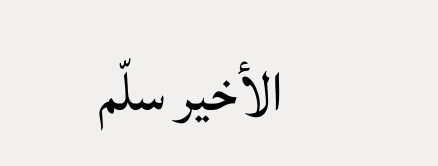الأخير سلّم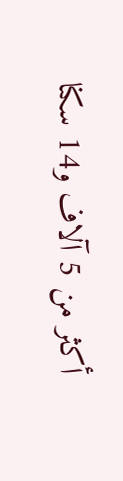أكثر من 5 آلاف و14 سكنا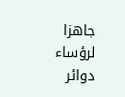جاهزا لرؤساء دوائر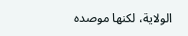الولاية، لكنها موصده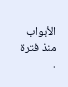الأبواب منذ فترة .